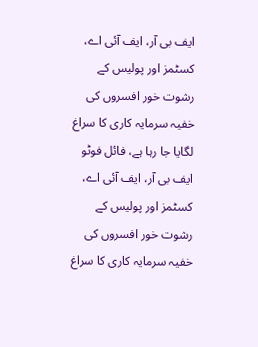ایف بی آر، ایف آئی اے، کسٹمز اور پولیس کے رشوت خور افسروں کی خفیہ سرمایہ کاری کا سراغ لگایا جا رہا ہے، فائل فوٹو
ایف بی آر، ایف آئی اے، کسٹمز اور پولیس کے رشوت خور افسروں کی خفیہ سرمایہ کاری کا سراغ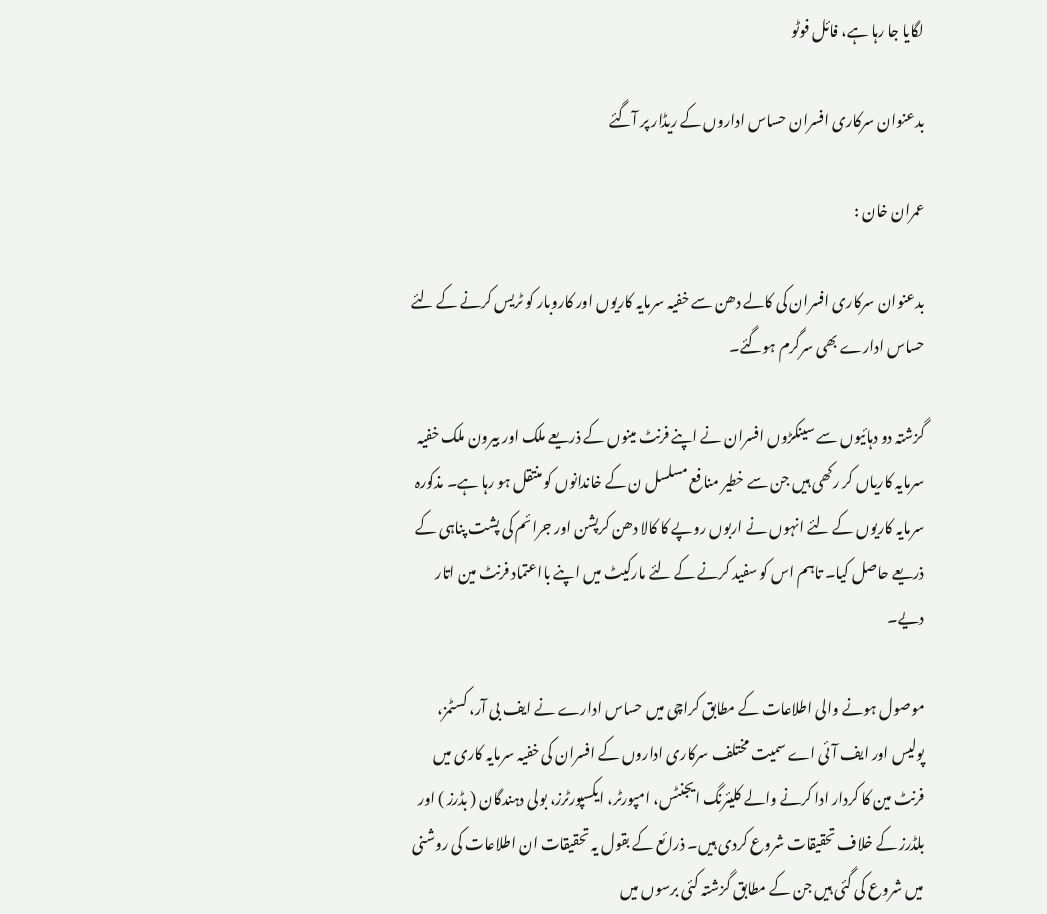لگایا جا رہا ہے، فائل فوٹو

بدعنوان سرکاری افسران حساس اداروں کے ریڈار پر آگئے

عمران خان :

بدعنوان سرکاری افسران کی کالے دھن سے خفیہ سرمایہ کاریوں اور کاروبار کو ٹریس کرنے کے لئے حساس ادارے بھی سرگرم ہوگئے۔

گزشتہ دو دہائیوں سے سینکڑوں افسران نے اپنے فرنٹ مینوں کے ذریعے ملک اور بیرون ملک خفیہ سرمایہ کاریاں کر رکھی ہیں جن سے خطیر منافع مسلسل ن کے خاندانوں کو منتقل ہو رہا ہے۔ مذکورہ سرمایہ کاریوں کے لئے انہوں نے اربوں روپے کا کالا دھن کرپشن اور جرائم کی پشت پناہی کے ذریعے حاصل کیا۔ تاہم اس کو سفید کرنے کے لئے مارکیٹ میں اپنے بااعتماد فرنٹ مین اتار دیے۔

موصول ہونے والی اطلاعات کے مطابق کراچی میں حساس ادارے نے ایف بی آر، کسٹمز، پولیس اور ایف آئی اے سمیت مختلف سرکاری اداروں کے افسران کی خفیہ سرمایہ کاری میں فرنٹ مین کا کردار ادا کرنے والے کلیئرنگ ایجنٹس، امپورٹر، ایکسپورٹرز، بولی دہندگان ( بڈرز ) اور بلڈرز کے خلاف تحقیقات شروع کردی ہیں۔ ذرائع کے بقول یہ تحقیقات ان اطلاعات کی روشنی میں شروع کی گئی ہیں جن کے مطابق گزشتہ کئی برسوں میں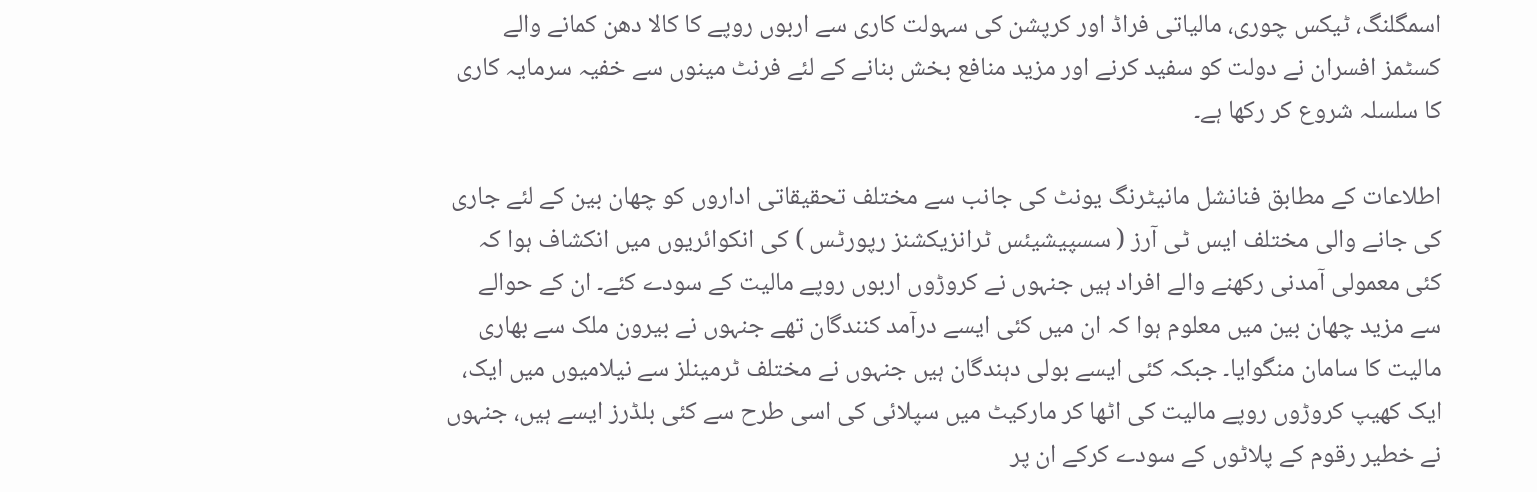اسمگلنگ، ٹیکس چوری، مالیاتی فراڈ اور کرپشن کی سہولت کاری سے اربوں روپے کا کالا دھن کمانے والے کسٹمز افسران نے دولت کو سفید کرنے اور مزید منافع بخش بنانے کے لئے فرنٹ مینوں سے خفیہ سرمایہ کاری کا سلسلہ شروع کر رکھا ہے۔

اطلاعات کے مطابق فنانشل مانیٹرنگ یونٹ کی جانب سے مختلف تحقیقاتی اداروں کو چھان بین کے لئے جاری کی جانے والی مختلف ایس ٹی آرز ( سسپیشیئس ٹرانزیکشنز رپورٹس ) کی انکوائریوں میں انکشاف ہوا کہ کئی معمولی آمدنی رکھنے والے افراد ہیں جنہوں نے کروڑوں اربوں روپے مالیت کے سودے کئے۔ ان کے حوالے سے مزید چھان بین میں معلوم ہوا کہ ان میں کئی ایسے درآمد کنندگان تھے جنہوں نے بیرون ملک سے بھاری مالیت کا سامان منگوایا۔ جبکہ کئی ایسے بولی دہندگان ہیں جنہوں نے مختلف ٹرمینلز سے نیلامیوں میں ایک، ایک کھیپ کروڑوں روپے مالیت کی اٹھا کر مارکیٹ میں سپلائی کی اسی طرح سے کئی بلڈرز ایسے ہیں، جنہوں نے خطیر رقوم کے پلاٹوں کے سودے کرکے ان پر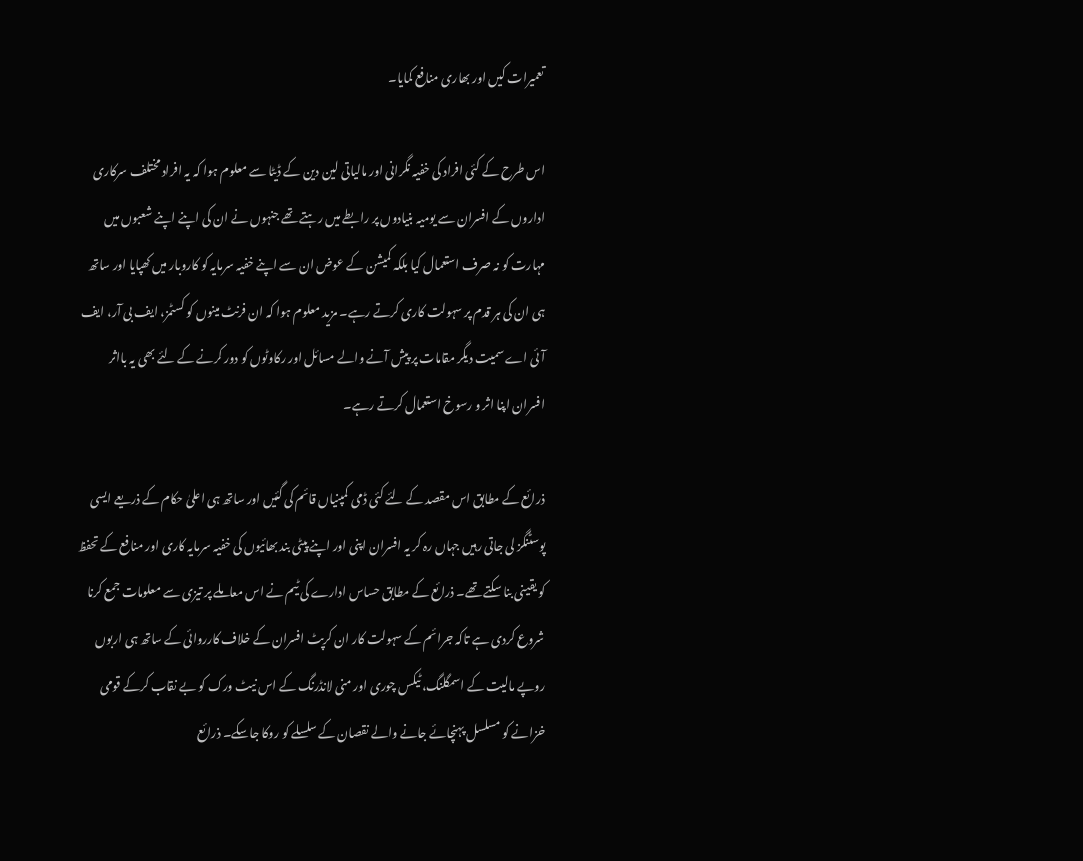تعمیرات کیں اور بھاری منافع کمایا۔

اس طرح کے کئی افراد کی خفیہ نگرانی اور مالیاتی لین دین کے ڈیٹا سے معلوم ہوا کہ یہ افراد مختلف سرکاری اداروں کے افسران سے یومیہ بنیادوں پر رابطے میں رہتے تھے جنہوں نے ان کی اپنے اپنے شعبوں میں مہارت کو نہ صرف استعمال کیا بلکہ کمیشن کے عوض ان سے اپنے خفیہ سرمایہ کو کاروبار میں کھپایا اور ساتھ ہی ان کی ہر قدم پر سہولت کاری کرتے رہے۔ مزید معلوم ہوا کہ ان فرنٹ مینوں کو کسٹمز، ایف بی آر، ایف آئی اے سمیت دیگر مقامات پر پیش آنے والے مسائل اور رکاوٹوں کو دور کرنے کے لئے بھی یہ بااثر افسران اپنا اثر و رسوخ استعمال کرتے رہے۔

ذرائع کے مطابق اس مقصد کے لئے کئی ڈمی کمپنیاں قائم کی گئیں اور ساتھ ہی اعلیٰ حکام کے ذریعے ایسی پوسٹنگز لی جاتی رہیں جہاں رہ کر یہ افسران اپنی اور اپنے پیٹی بند بھائیوں کی خفیہ سرمایہ کاری اور منافع کے تحفظ کو یقینی بنا سکتے تھے۔ ذرائع کے مطابق حساس ادارے کی ٹیم نے اس معاملے پر تیزی سے معلومات جمع کرنا شروع کردی ہے تاکہ جرائم کے سہولت کار ان کرپٹ افسران کے خلاف کارروائی کے ساتھ ہی اربوں روپے مالیت کے اسمگلنگ، ٹیکس چوری اور منی لانڈرنگ کے اس نیٹ ورک کو بے نقاب کرکے قومی خزانے کو مسلسل پہنچائے جانے والے نقصان کے سلسلے کو روکا جاسکے۔ ذرائع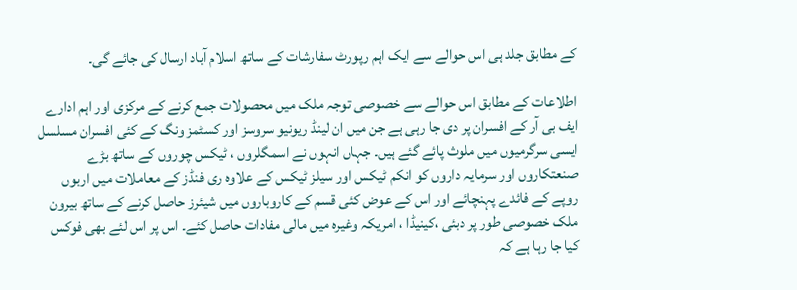کے مطابق جلد ہی اس حوالے سے ایک اہم رپورٹ سفارشات کے ساتھ اسلام آباد ارسال کی جائے گی۔

اطلاعات کے مطابق اس حوالے سے خصوصی توجہ ملک میں محصولات جمع کرنے کے مرکزی اور اہم ادارے ایف بی آر کے افسران پر دی جا رہی ہے جن میں ان لینڈ ریونیو سروسز اور کسٹمز ونگ کے کئی افسران مسلسل ایسی سرگرمیوں میں ملوث پائے گئے ہیں۔ جہاں انہوں نے اسمگلروں ، ٹیکس چوروں کے ساتھ بڑے صنعتکاروں اور سرمایہ داروں کو انکم ٹیکس اور سیلز ٹیکس کے علاوہ ری فنڈز کے معاملات میں اربوں روپے کے فائدے پہنچائے اور اس کے عوض کئی قسم کے کاروباروں میں شیئرز حاصل کرنے کے ساتھ بیرون ملک خصوصی طور پر دبئی ،کینیڈا ، امریکہ وغیرہ میں مالی مفادات حاصل کئے۔ اس پر اس لئے بھی فوکس کیا جا رہا ہے کہ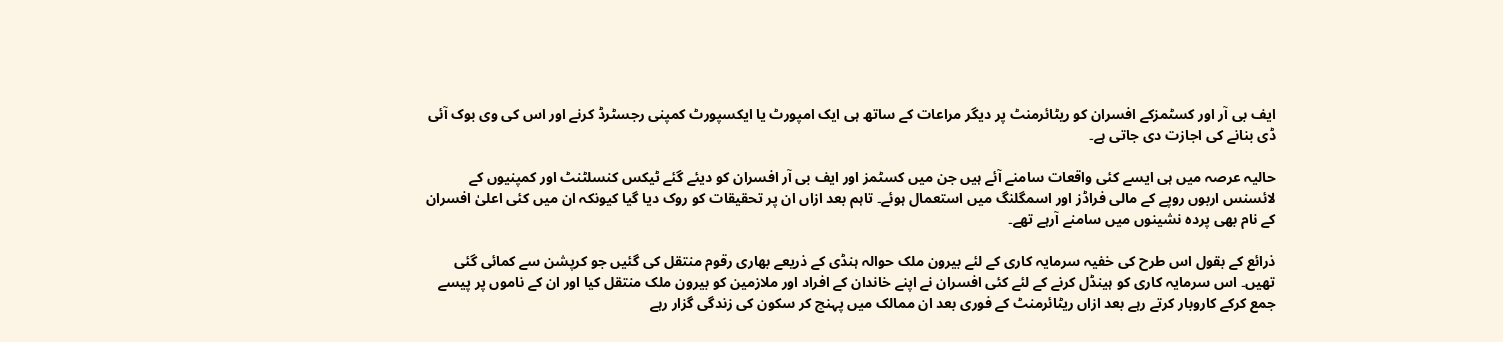ایف بی آر اور کسٹمزکے افسران کو ریٹائرمنٹ پر دیگر مراعات کے ساتھ ہی ایک امپورٹ یا ایکسپورٹ کمپنی رجسٹرڈ کرنے اور اس کی وی بوک آئی ڈی بنانے کی اجازت دی جاتی ہے۔

حالیہ عرصہ میں ہی ایسے کئی واقعات سامنے آئے ہیں جن میں کسٹمز اور ایف بی آر افسران کو دیئے گئے ٹیکس کنسلٹنٹ اور کمپنیوں کے لائسنس اربوں روپے کے مالی فراڈز اور اسمگلنگ میں استعمال ہوئے۔ تاہم بعد ازاں ان پر تحقیقات کو روک دیا گیا کیونکہ ان میں کئی اعلیٰ افسران کے نام بھی پردہ نشینوں میں سامنے آرہے تھے۔

ذرائع کے بقول اس طرح کی خفیہ سرمایہ کاری کے لئے بیرون ملک حوالہ ہنڈی کے ذریعے بھاری رقوم منتقل کی گئیں جو کرپشن سے کمائی گئی تھیں۔ اس سرمایہ کاری کو ہینڈل کرنے کے لئے کئی افسران نے اپنے خاندان کے افراد اور ملازمین کو بیرون ملک منتقل کیا اور ان کے ناموں پر پیسے جمع کرکے کاروبار کرتے رہے بعد ازاں ریٹائرمنٹ کے فوری بعد ان ممالک میں پہنچ کر سکون کی زندگی گزار رہے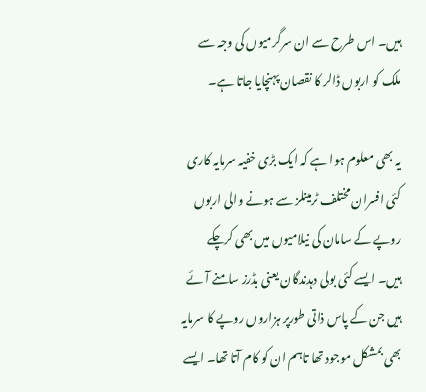ہیں۔ اس طرح سے ان سرگرمیوں کی وجہ سے ملک کو اربوں ڈالر کا نقصان پہنچایا جاتا ہے۔

یہ بھی معلوم ہوا ہے کہ ایک بڑی خفیہ سرمایہ کاری کئی افسران مختلف ٹرمینلز سے ہونے والی اربوں روپے کے سامان کی نیلامیوں میں بھی کرچکے ہیں۔ ایسے کئی بولی دہدندگان یعنی بڈرز سامنے آئے ہیں جن کے پاس ذاتی طورپر ہزاروں روپے کا سرمایہ بھی بمشکل موجود تھا تاہم ان کو کام آتا تھا۔ ایسے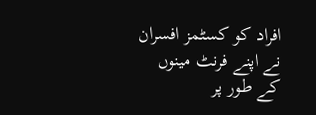افراد کو کسٹمز افسران نے اپنے فرنٹ مینوں کے طور پر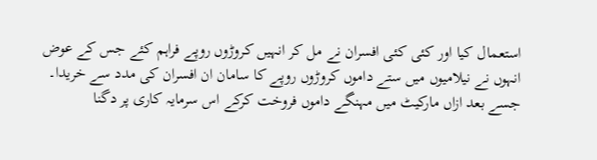استعمال کیا اور کئی کئی افسران نے مل کر انہیں کروڑوں روپے فراہم کئے جس کے عوض انہوں نے نیلامیوں میں ستے داموں کروڑوں روپے کا سامان ان افسران کی مدد سے خریدا۔ جسے بعد ازاں مارکیٹ میں مہنگے داموں فروخت کرکے اس سرمایہ کاری پر دگنا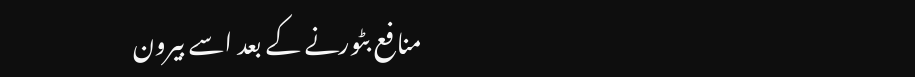منافع بٹورنے کے بعد اسے بیرون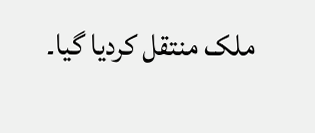ملک منتقل کردیا گیا۔